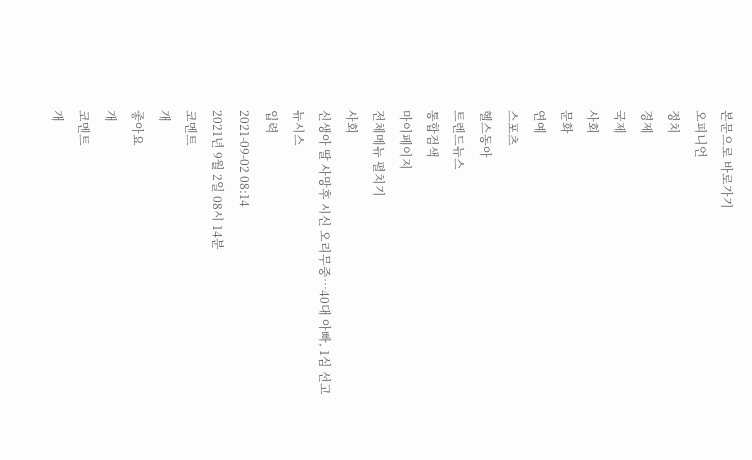본문으로 바로가기
오피니언
정치
경제
국제
사회
문화
연예
스포츠
헬스동아
트렌드뉴스
통합검색
마이페이지
전체메뉴 펼치기
사회
신생아 딸 사망후 시신 오리무중…40대 아빠, 1심 선고
뉴시스
입력
2021-09-02 08:14
2021년 9월 2일 08시 14분
코멘트
개
좋아요
개
코멘트
개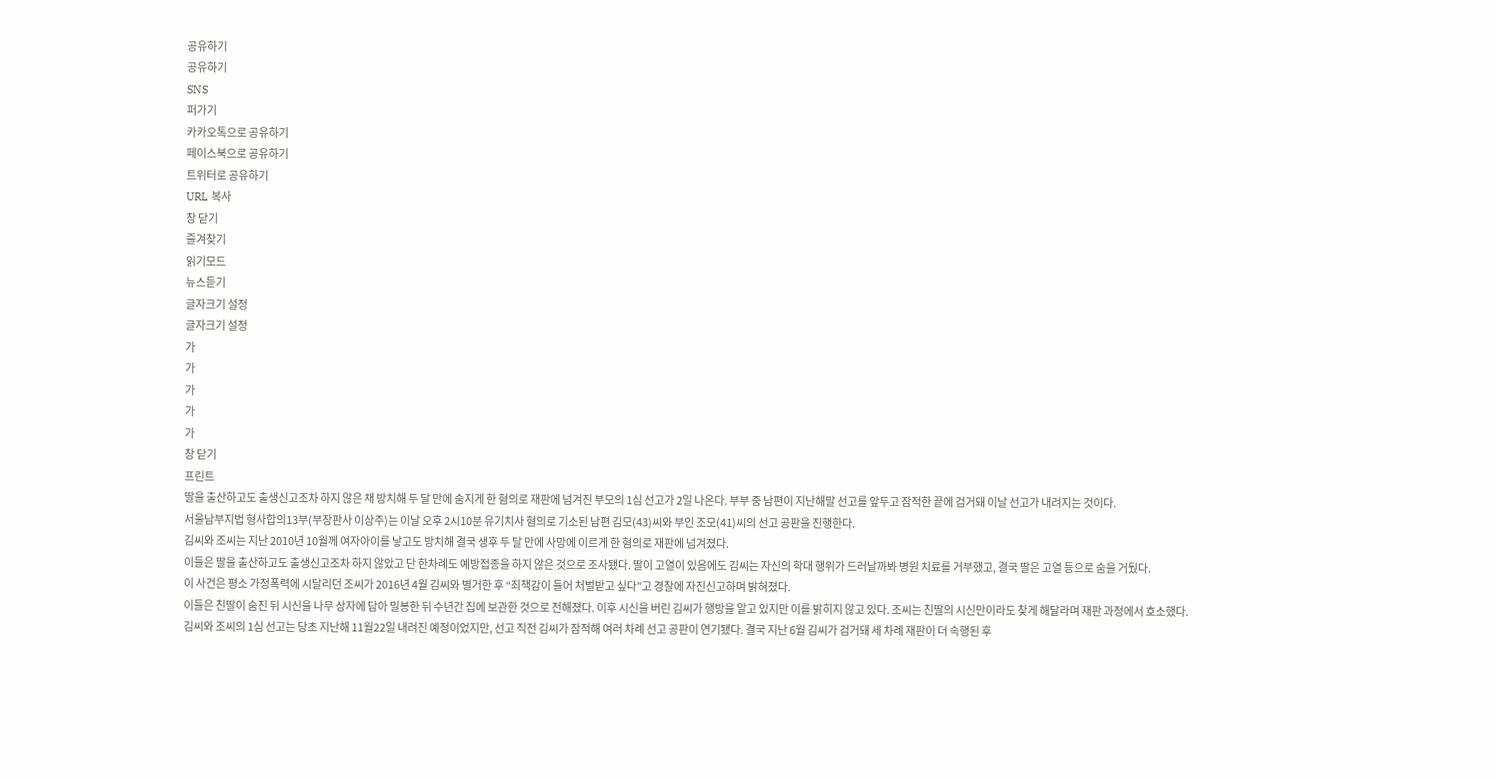공유하기
공유하기
SNS
퍼가기
카카오톡으로 공유하기
페이스북으로 공유하기
트위터로 공유하기
URL 복사
창 닫기
즐겨찾기
읽기모드
뉴스듣기
글자크기 설정
글자크기 설정
가
가
가
가
가
창 닫기
프린트
딸을 출산하고도 출생신고조차 하지 않은 채 방치해 두 달 만에 숨지게 한 혐의로 재판에 넘겨진 부모의 1심 선고가 2일 나온다. 부부 중 남편이 지난해말 선고를 앞두고 잠적한 끝에 검거돼 이날 선고가 내려지는 것이다.
서울남부지법 형사합의13부(부장판사 이상주)는 이날 오후 2시10분 유기치사 혐의로 기소된 남편 김모(43)씨와 부인 조모(41)씨의 선고 공판을 진행한다.
김씨와 조씨는 지난 2010년 10월께 여자아이를 낳고도 방치해 결국 생후 두 달 만에 사망에 이르게 한 혐의로 재판에 넘겨졌다.
이들은 딸을 출산하고도 출생신고조차 하지 않았고 단 한차례도 예방접종을 하지 않은 것으로 조사됐다. 딸이 고열이 있음에도 김씨는 자신의 학대 행위가 드러날까봐 병원 치료를 거부했고, 결국 딸은 고열 등으로 숨을 거뒀다.
이 사건은 평소 가정폭력에 시달리던 조씨가 2016년 4월 김씨와 별거한 후 “죄책감이 들어 처벌받고 싶다”고 경찰에 자진신고하며 밝혀졌다.
이들은 친딸이 숨진 뒤 시신을 나무 상자에 담아 밀봉한 뒤 수년간 집에 보관한 것으로 전해졌다. 이후 시신을 버린 김씨가 행방을 알고 있지만 이를 밝히지 않고 있다. 조씨는 친딸의 시신만이라도 찾게 해달라며 재판 과정에서 호소했다.
김씨와 조씨의 1심 선고는 당초 지난해 11월22일 내려진 예정이었지만, 선고 직전 김씨가 잠적해 여러 차례 선고 공판이 연기됐다. 결국 지난 6월 김씨가 검거돼 세 차례 재판이 더 속행된 후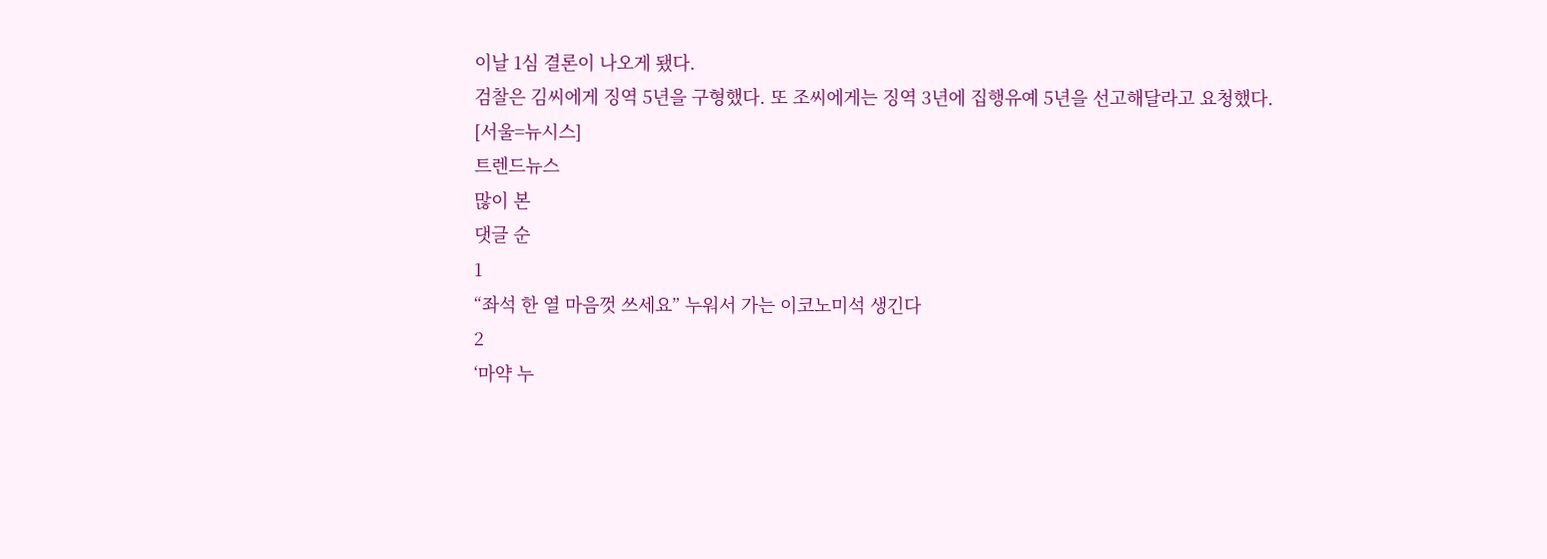이날 1심 결론이 나오게 됐다.
검찰은 김씨에게 징역 5년을 구형했다. 또 조씨에게는 징역 3년에 집행유예 5년을 선고해달라고 요청했다.
[서울=뉴시스]
트렌드뉴스
많이 본
댓글 순
1
“좌석 한 열 마음껏 쓰세요” 누워서 가는 이코노미석 생긴다
2
‘마약 누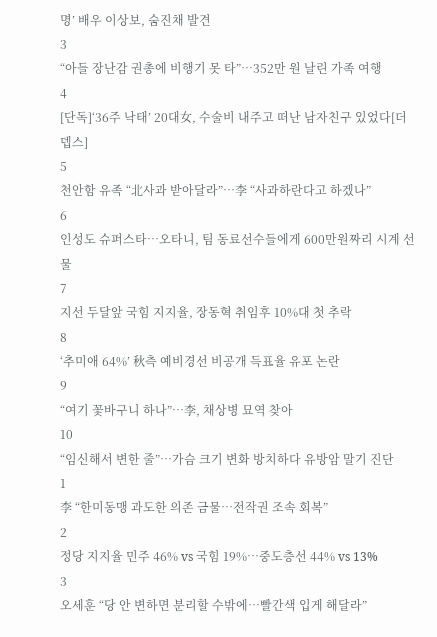명’ 배우 이상보, 숨진채 발견
3
“아들 장난감 권총에 비행기 못 타”…352만 원 날린 가족 여행
4
[단독]‘36주 낙태’ 20대女, 수술비 내주고 떠난 남자친구 있었다[더뎁스]
5
천안함 유족 “北사과 받아달라”…李 “사과하란다고 하겠나”
6
인성도 슈퍼스타…오타니, 팀 동료선수들에게 600만원짜리 시계 선물
7
지선 두달앞 국힘 지지율, 장동혁 취임후 10%대 첫 추락
8
‘추미애 64%’ 秋측 예비경선 비공개 득표율 유포 논란
9
“여기 꽃바구니 하나”…李, 채상병 묘역 찾아
10
“임신해서 변한 줄”…가슴 크기 변화 방치하다 유방암 말기 진단
1
李 “한미동맹 과도한 의존 금물…전작권 조속 회복”
2
정당 지지율 민주 46% vs 국힘 19%…중도층선 44% vs 13%
3
오세훈 “당 안 변하면 분리할 수밖에…빨간색 입게 해달라”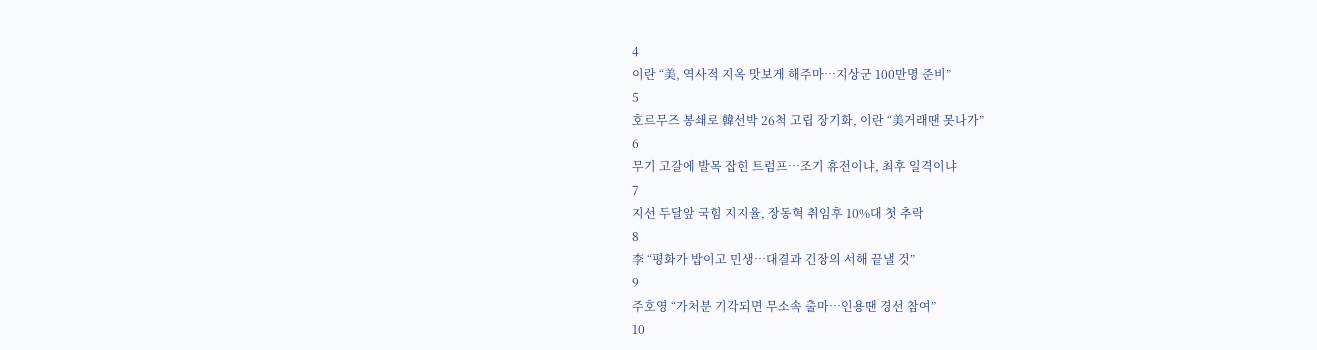4
이란 “美, 역사적 지옥 맛보게 해주마…지상군 100만명 준비”
5
호르무즈 봉쇄로 韓선박 26척 고립 장기화, 이란 “美거래땐 못나가”
6
무기 고갈에 발목 잡힌 트럼프…조기 휴전이냐, 최후 일격이냐
7
지선 두달앞 국힘 지지율, 장동혁 취임후 10%대 첫 추락
8
李 “평화가 밥이고 민생…대결과 긴장의 서해 끝낼 것”
9
주호영 “가처분 기각되면 무소속 출마…인용땐 경선 참여”
10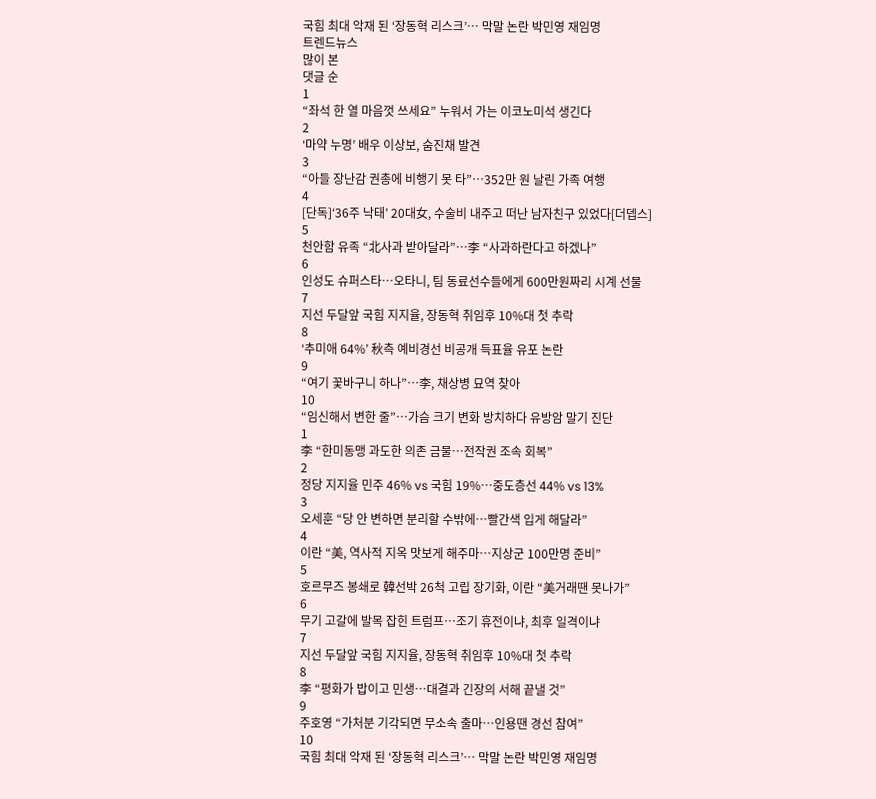국힘 최대 악재 된 ‘장동혁 리스크’… 막말 논란 박민영 재임명
트렌드뉴스
많이 본
댓글 순
1
“좌석 한 열 마음껏 쓰세요” 누워서 가는 이코노미석 생긴다
2
‘마약 누명’ 배우 이상보, 숨진채 발견
3
“아들 장난감 권총에 비행기 못 타”…352만 원 날린 가족 여행
4
[단독]‘36주 낙태’ 20대女, 수술비 내주고 떠난 남자친구 있었다[더뎁스]
5
천안함 유족 “北사과 받아달라”…李 “사과하란다고 하겠나”
6
인성도 슈퍼스타…오타니, 팀 동료선수들에게 600만원짜리 시계 선물
7
지선 두달앞 국힘 지지율, 장동혁 취임후 10%대 첫 추락
8
‘추미애 64%’ 秋측 예비경선 비공개 득표율 유포 논란
9
“여기 꽃바구니 하나”…李, 채상병 묘역 찾아
10
“임신해서 변한 줄”…가슴 크기 변화 방치하다 유방암 말기 진단
1
李 “한미동맹 과도한 의존 금물…전작권 조속 회복”
2
정당 지지율 민주 46% vs 국힘 19%…중도층선 44% vs 13%
3
오세훈 “당 안 변하면 분리할 수밖에…빨간색 입게 해달라”
4
이란 “美, 역사적 지옥 맛보게 해주마…지상군 100만명 준비”
5
호르무즈 봉쇄로 韓선박 26척 고립 장기화, 이란 “美거래땐 못나가”
6
무기 고갈에 발목 잡힌 트럼프…조기 휴전이냐, 최후 일격이냐
7
지선 두달앞 국힘 지지율, 장동혁 취임후 10%대 첫 추락
8
李 “평화가 밥이고 민생…대결과 긴장의 서해 끝낼 것”
9
주호영 “가처분 기각되면 무소속 출마…인용땐 경선 참여”
10
국힘 최대 악재 된 ‘장동혁 리스크’… 막말 논란 박민영 재임명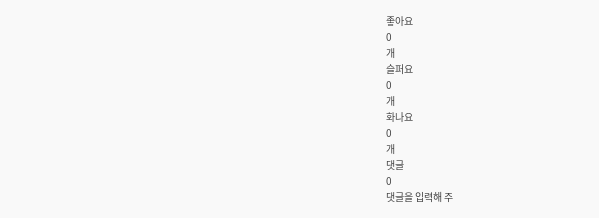좋아요
0
개
슬퍼요
0
개
화나요
0
개
댓글
0
댓글을 입력해 주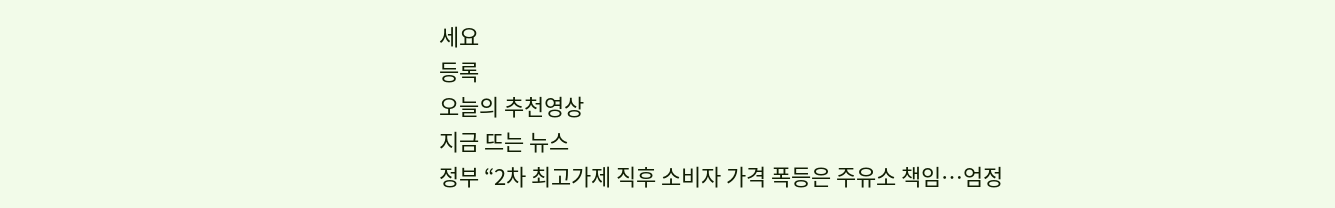세요
등록
오늘의 추천영상
지금 뜨는 뉴스
정부 “2차 최고가제 직후 소비자 가격 폭등은 주유소 책임…엄정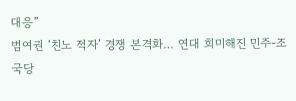대응”
범여권 ‘친노 적자’ 경쟁 본격화… 연대 희미해진 민주-조국당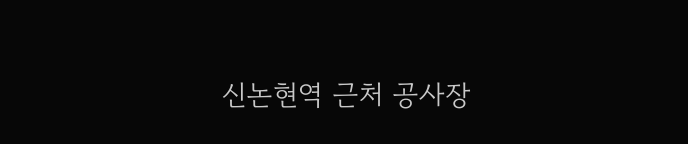신논현역 근처 공사장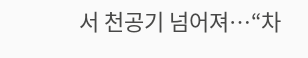서 천공기 넘어져…“차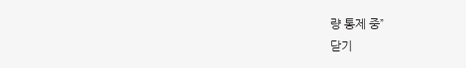량 통제 중”
닫기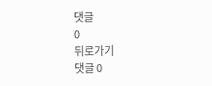댓글
0
뒤로가기
댓글 0